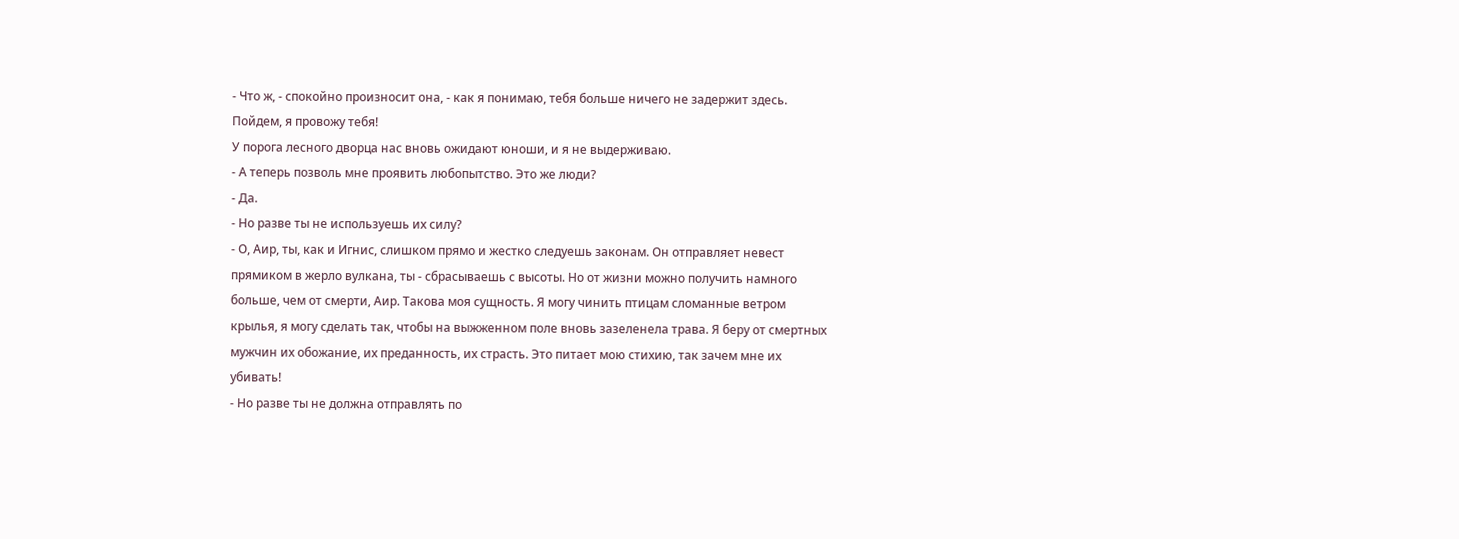- Что ж, - спокойно произносит она, - как я понимаю, тебя больше ничего не задержит здесь. Пойдем, я провожу тебя!
У порога лесного дворца нас вновь ожидают юноши, и я не выдерживаю.
- А теперь позволь мне проявить любопытство. Это же люди?
- Да.
- Но разве ты не используешь их силу?
- О, Аир, ты, как и Игнис, слишком прямо и жестко следуешь законам. Он отправляет невест прямиком в жерло вулкана, ты - сбрасываешь с высоты. Но от жизни можно получить намного больше, чем от смерти, Аир. Такова моя сущность. Я могу чинить птицам сломанные ветром крылья, я могу сделать так, чтобы на выжженном поле вновь зазеленела трава. Я беру от смертных мужчин их обожание, их преданность, их страсть. Это питает мою стихию, так зачем мне их убивать!
- Но разве ты не должна отправлять по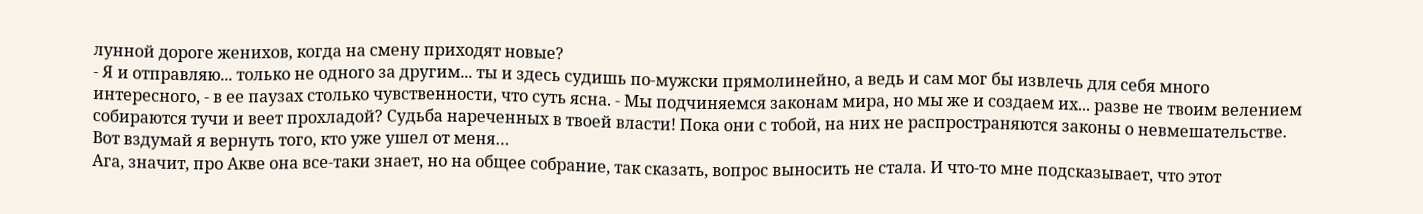лунной дороге женихов, когда на смену приходят новые?
- Я и отправляю... только не одного за другим... ты и здесь судишь по-мужски прямолинейно, а ведь и сам мог бы извлечь для себя много интересного, - в ее паузах столько чувственности, что суть ясна. - Мы подчиняемся законам мира, но мы же и создаем их... разве не твоим велением собираются тучи и веет прохладой? Судьба нареченных в твоей власти! Пока они с тобой, на них не распространяются законы о невмешательстве. Вот вздумай я вернуть того, кто уже ушел от меня…
Ага, значит, про Акве она все-таки знает, но на общее собрание, так сказать, вопрос выносить не стала. И что-то мне подсказывает, что этот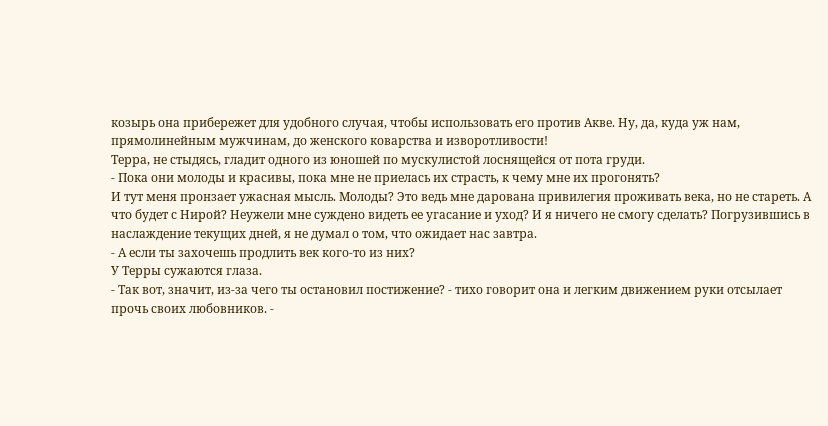козырь она прибережет для удобного случая, чтобы использовать его против Акве. Ну, да, куда уж нам, прямолинейным мужчинам, до женского коварства и изворотливости!
Терра, не стыдясь, гладит одного из юношей по мускулистой лоснящейся от пота груди.
- Пока они молоды и красивы, пока мне не приелась их страсть, к чему мне их прогонять?
И тут меня пронзает ужасная мысль. Молоды? Это ведь мне дарована привилегия проживать века, но не стареть. А что будет с Нирой? Неужели мне суждено видеть ее угасание и уход? И я ничего не смогу сделать? Погрузившись в наслаждение текущих дней, я не думал о том, что ожидает нас завтра.
- А если ты захочешь продлить век кого-то из них?
У Терры сужаются глаза.
- Так вот, значит, из-за чего ты остановил постижение? - тихо говорит она и легким движением руки отсылает прочь своих любовников. -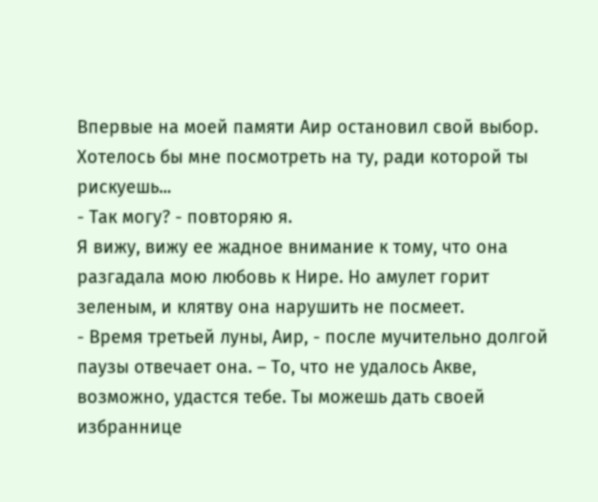Впервые на моей памяти Аир остановил свой выбор. Хотелось бы мне посмотреть на ту, ради которой ты рискуешь...
- Так могу? - повторяю я.
Я вижу, вижу ее жадное внимание к тому, что она разгадала мою любовь к Нире. Но амулет горит зеленым, и клятву она нарушить не посмеет.
- Время третьей луны, Аир, - после мучительно долгой паузы отвечает она. – То, что не удалось Акве, возможно, удастся тебе. Ты можешь дать своей избраннице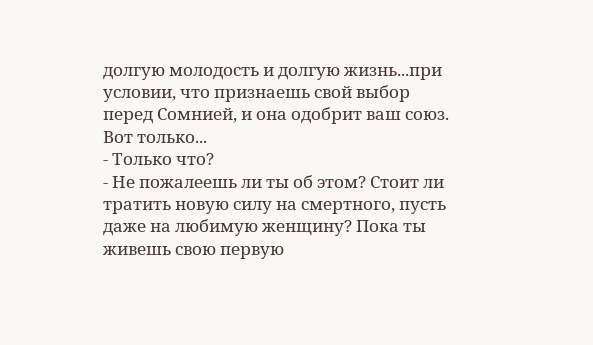долгую молодость и долгую жизнь...при условии, что признаешь свой выбор перед Сомнией, и она одобрит ваш союз. Вот только...
- Только что?
- Не пожалеешь ли ты об этом? Стоит ли тратить новую силу на смертного, пусть даже на любимую женщину? Пока ты живешь свою первую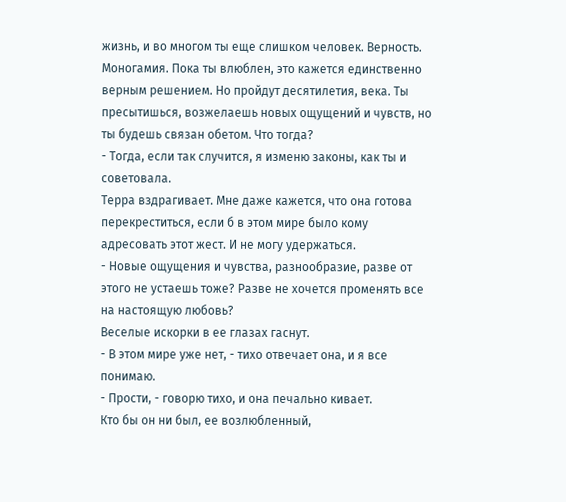жизнь, и во многом ты еще слишком человек. Верность. Моногамия. Пока ты влюблен, это кажется единственно верным решением. Но пройдут десятилетия, века. Ты пресытишься, возжелаешь новых ощущений и чувств, но ты будешь связан обетом. Что тогда?
- Тогда, если так случится, я изменю законы, как ты и советовала.
Терра вздрагивает. Мне даже кажется, что она готова перекреститься, если б в этом мире было кому адресовать этот жест. И не могу удержаться.
- Новые ощущения и чувства, разнообразие, разве от этого не устаешь тоже? Разве не хочется променять все на настоящую любовь?
Веселые искорки в ее глазах гаснут.
- В этом мире уже нет, - тихо отвечает она, и я все понимаю.
- Прости, - говорю тихо, и она печально кивает.
Кто бы он ни был, ее возлюбленный,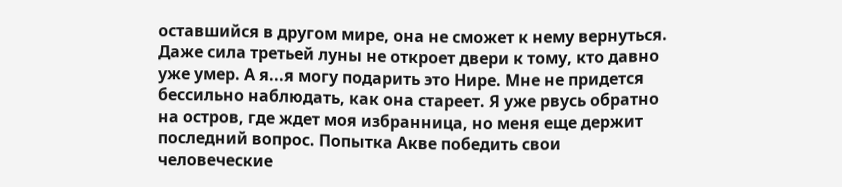оставшийся в другом мире, она не сможет к нему вернуться. Даже сила третьей луны не откроет двери к тому, кто давно уже умер. А я...я могу подарить это Нире. Мне не придется бессильно наблюдать, как она стареет. Я уже рвусь обратно на остров, где ждет моя избранница, но меня еще держит последний вопрос. Попытка Акве победить свои человеческие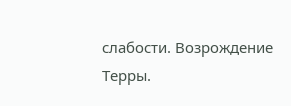слабости. Возрождение Терры.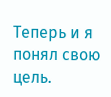Теперь и я понял свою цель.